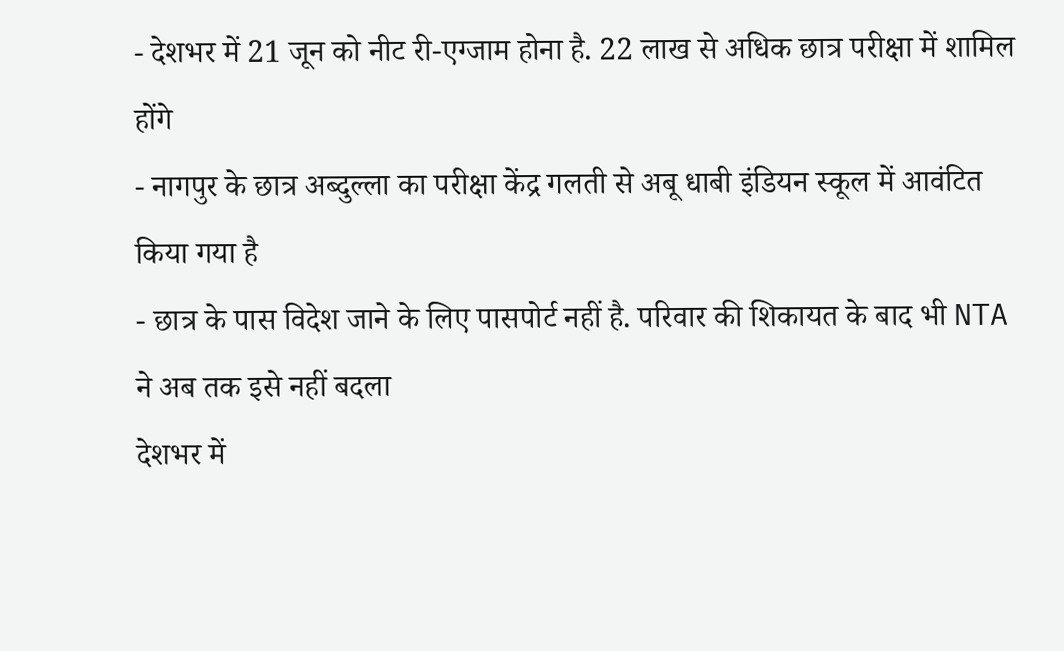- देशभर में 21 जून को नीट री-एग्जाम होना है. 22 लाख से अधिक छात्र परीक्षा में शामिल होंगे
- नागपुर के छात्र अब्दुल्ला का परीक्षा केंद्र गलती से अबू धाबी इंडियन स्कूल में आवंटित किया गया है
- छात्र के पास विदेश जाने के लिए पासपोर्ट नहीं है. परिवार की शिकायत के बाद भी NTA ने अब तक इसे नहीं बदला
देशभर में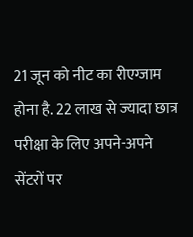21 जून को नीट का रीएग्जाम होना है. 22 लाख से ज्यादा छात्र परीक्षा के लिए अपने-अपने सेंटरों पर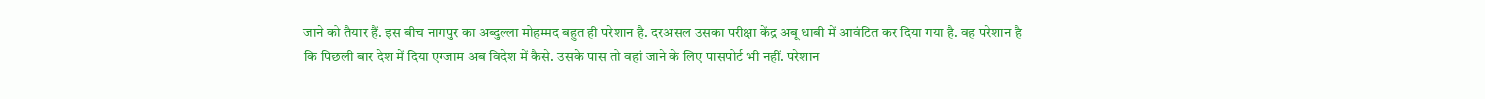जाने को तैयार हैं. इस बीच नागपुर का अब्दुल्ला मोहम्मद बहुत ही परेशान है. दरअसल उसका परीक्षा केंद्र अबू धाबी में आवंटित कर दिया गया है. वह परेशान है कि पिछली बार देश में दिया एग्जाम अब विदेश में कैसे. उसके पास तो वहां जाने के लिए पासपोर्ट भी नहीं. परेशान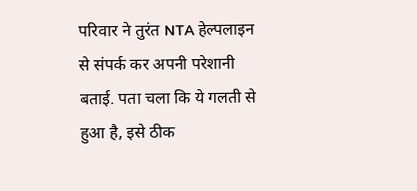परिवार ने तुरंत NTA हेल्पलाइन से संपर्क कर अपनी परेशानी बताई. पता चला कि ये गलती से हुआ है, इसे ठीक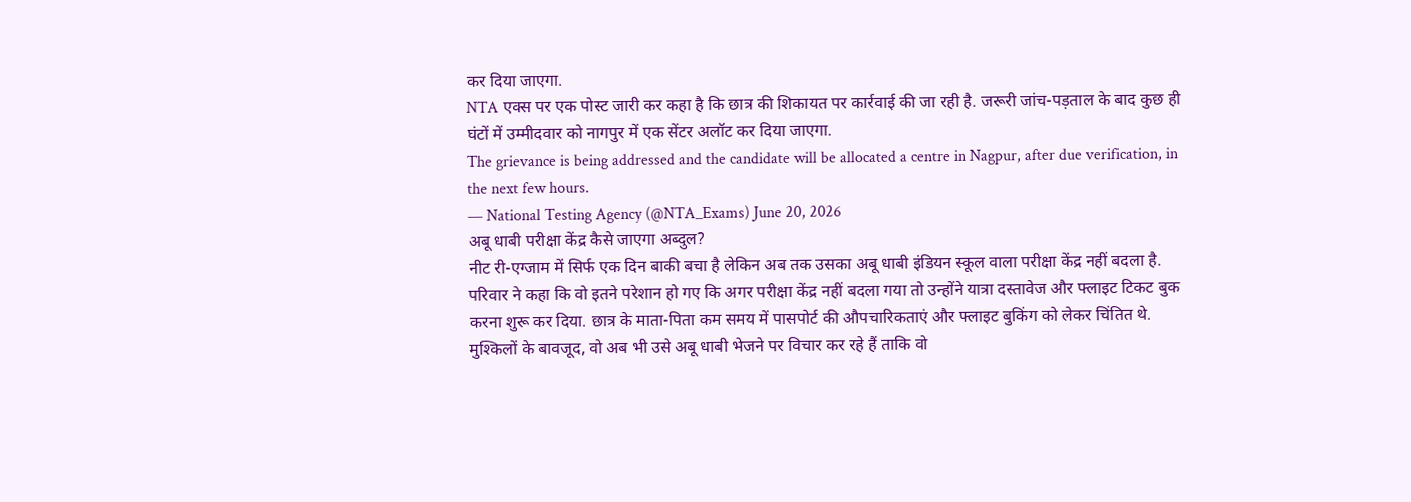कर दिया जाएगा.
NTA एक्स पर एक पोस्ट जारी कर कहा है कि छात्र की शिकायत पर कार्रवाई की जा रही है. जरूरी जांच-पड़ताल के बाद कुछ ही घंटों में उम्मीदवार को नागपुर में एक सेंटर अलॉट कर दिया जाएगा.
The grievance is being addressed and the candidate will be allocated a centre in Nagpur, after due verification, in the next few hours.
— National Testing Agency (@NTA_Exams) June 20, 2026
अबू धाबी परीक्षा केंद्र कैसे जाएगा अब्दुल?
नीट री-एग्जाम में सिर्फ एक दिन बाकी बचा है लेकिन अब तक उसका अबू धाबी इंडियन स्कूल वाला परीक्षा केंद्र नहीं बदला है. परिवार ने कहा कि वो इतने परेशान हो गए कि अगर परीक्षा केंद्र नहीं बदला गया तो उन्होंने यात्रा दस्तावेज और फ्लाइट टिकट बुक करना शुरू कर दिया. छात्र के माता-पिता कम समय में पासपोर्ट की औपचारिकताएं और फ्लाइट बुकिंग को लेकर चिंतित थे. मुश्किलों के बावजूद, वो अब भी उसे अबू धाबी भेजने पर विचार कर रहे हैं ताकि वो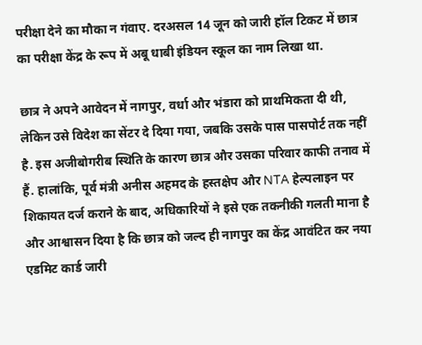परीक्षा देने का मौका न गंवाए. दरअसल 14 जून को जारी हॉल टिकट में छात्र का परीक्षा केंद्र के रूप में अबू धाबी इंडियन स्कूल का नाम लिखा था.

छात्र ने अपने आवेदन में नागपुर, वर्धा और भंडारा को प्राथमिकता दी थी, लेकिन उसे विदेश का सेंटर दे दिया गया, जबकि उसके पास पासपोर्ट तक नहीं है. इस अजीबोगरीब स्थिति के कारण छात्र और उसका परिवार काफी तनाव में हैं. हालांकि, पूर्व मंत्री अनीस अहमद के हस्तक्षेप और NTA हेल्पलाइन पर शिकायत दर्ज कराने के बाद, अधिकारियों ने इसे एक तकनीकी गलती माना है और आश्वासन दिया है कि छात्र को जल्द ही नागपुर का केंद्र आवंटित कर नया एडमिट कार्ड जारी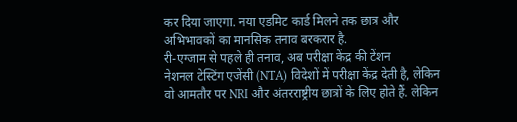कर दिया जाएगा. नया एडमिट कार्ड मिलने तक छात्र और अभिभावकों का मानसिक तनाव बरकरार है.
री-एग्जाम से पहले ही तनाव, अब परीक्षा केंद्र की टेंशन
नेशनल टेस्टिंग एजेंसी (NTA) विदेशों में परीक्षा केंद्र देती है, लेकिन वो आमतौर पर NRI और अंतरराष्ट्रीय छात्रों के लिए होते हैं. लेकिन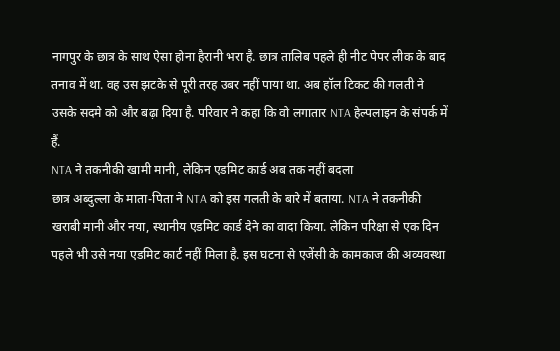नागपुर के छात्र के साथ ऐसा होना हैरानी भरा है. छात्र तालिब पहले ही नीट पेपर लीक के बाद तनाव में था. वह उस झटके से पूरी तरह उबर नहीं पाया था. अब हॉल टिकट की गलती ने उसके सदमे को और बढ़ा दिया है. परिवार ने कहा कि वो लगातार NTA हेल्पलाइन के संपर्क में हैं.
NTA ने तकनीकी खामी मानी, लेकिन एडमिट कार्ड अब तक नहीं बदला
छात्र अब्दुल्ला के माता-पिता ने NTA को इस गलती के बारे में बताया. NTA ने तकनीकी खराबी मानी और नया, स्थानीय एडमिट कार्ड देने का वादा किया. लेकिन परिक्षा से एक दिन पहले भी उसे नया एडमिट कार्ट नहीं मिला है. इस घटना से एजेंसी के कामकाज की अव्यवस्था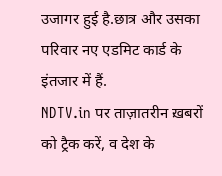उजागर हुई है.छात्र और उसका परिवार नए एडमिट कार्ड के इंतजार में हैं.
NDTV.in पर ताज़ातरीन ख़बरों को ट्रैक करें, व देश के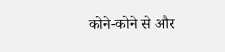कोने-कोने से और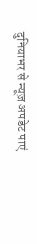दुनियाभर से न्यूज़ अपडेट पाएं